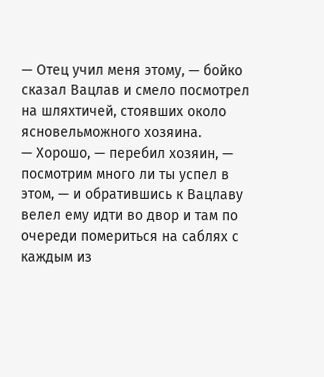— Отец учил меня этому, — бойко сказал Вацлав и смело посмотрел на шляхтичей, стоявших около ясновельможного хозяина.
— Хорошо, — перебил хозяин, — посмотрим много ли ты успел в этом, — и обратившись к Вацлаву велел ему идти во двор и там по очереди помериться на саблях с каждым из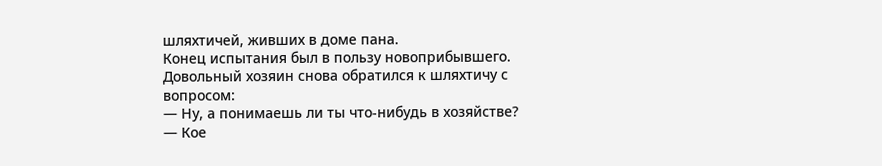шляхтичей, живших в доме пана.
Конец испытания был в пользу новоприбывшего. Довольный хозяин снова обратился к шляхтичу с вопросом:
— Ну, а понимаешь ли ты что-нибудь в хозяйстве?
— Кое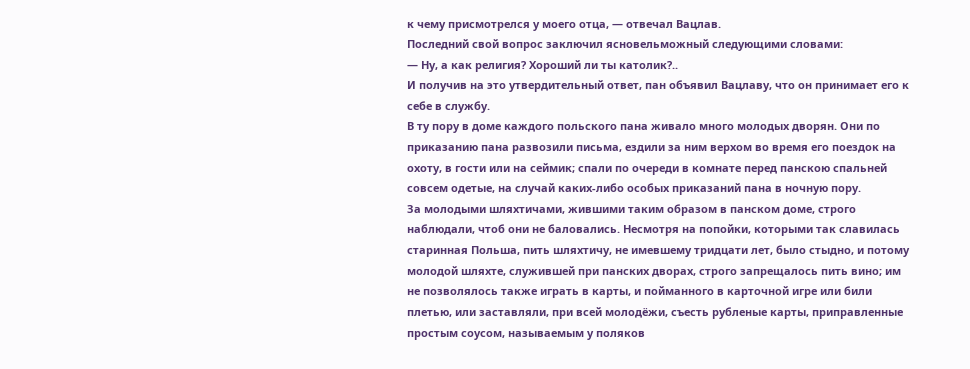к чему присмотрелся у моего отца, — отвечал Вацлав.
Последний свой вопрос заключил ясновельможный следующими словами:
— Ну, а как религия? Хороший ли ты католик?..
И получив на это утвердительный ответ, пан объявил Вацлаву, что он принимает его к себе в службу.
В ту пору в доме каждого польского пана живало много молодых дворян. Они по приказанию пана развозили письма, ездили за ним верхом во время его поездок на охоту, в гости или на сеймик; спали по очереди в комнате перед панскою спальней совсем одетые, на случай каких-либо особых приказаний пана в ночную пору.
За молодыми шляхтичами, жившими таким образом в панском доме, строго наблюдали, чтоб они не баловались. Несмотря на попойки, которыми так славилась старинная Польша, пить шляхтичу, не имевшему тридцати лет, было стыдно, и потому молодой шляхте, служившей при панских дворах, строго запрещалось пить вино; им не позволялось также играть в карты, и пойманного в карточной игре или били плетью, или заставляли, при всей молодёжи, съесть рубленые карты, приправленные простым соусом, называемым у поляков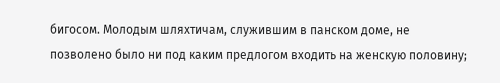бигосом. Молодым шляхтичам, служившим в панском доме, не позволено было ни под каким предлогом входить на женскую половину;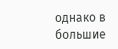однако в большие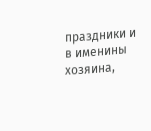праздники и в именины хозяина,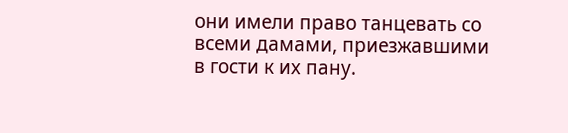они имели право танцевать со всеми дамами, приезжавшими в гости к их пану.